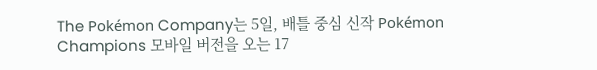The Pokémon Company는 5일, 배틀 중심 신작 Pokémon Champions 모바일 버전을 오는 17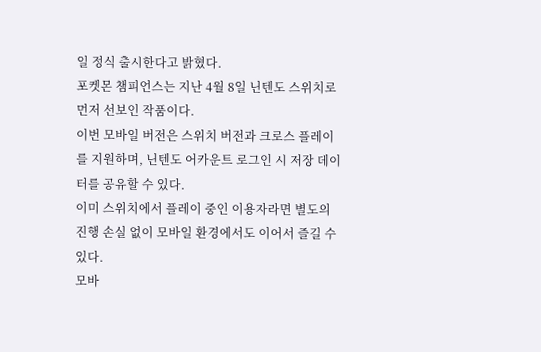일 정식 출시한다고 밝혔다.
포켓몬 챔피언스는 지난 4월 8일 닌텐도 스위치로 먼저 선보인 작품이다.
이번 모바일 버전은 스위치 버전과 크로스 플레이를 지원하며, 닌텐도 어카운트 로그인 시 저장 데이터를 공유할 수 있다.
이미 스위치에서 플레이 중인 이용자라면 별도의 진행 손실 없이 모바일 환경에서도 이어서 즐길 수 있다.
모바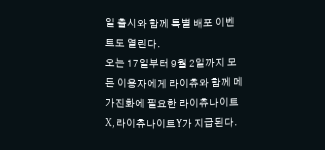일 출시와 함께 특별 배포 이벤트도 열린다.
오는 17일부터 9월 2일까지 모든 이용자에게 라이츄와 함께 메가진화에 필요한 라이츄나이트X, 라이츄나이트Y가 지급된다.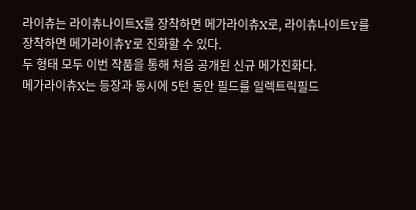라이츄는 라이츄나이트X를 장착하면 메가라이츄X로, 라이츄나이트Y를 장착하면 메가라이츄Y로 진화할 수 있다.
두 형태 모두 이번 작품을 통해 처음 공개된 신규 메가진화다.
메가라이츄X는 등장과 동시에 5턴 동안 필드를 일렉트릭필드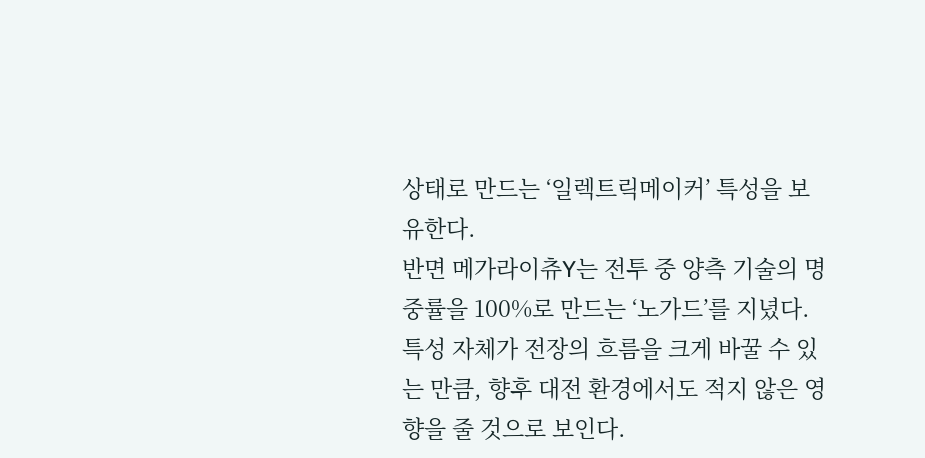상태로 만드는 ‘일렉트릭메이커’ 특성을 보유한다.
반면 메가라이츄Y는 전투 중 양측 기술의 명중률을 100%로 만드는 ‘노가드’를 지녔다.
특성 자체가 전장의 흐름을 크게 바꿀 수 있는 만큼, 향후 대전 환경에서도 적지 않은 영향을 줄 것으로 보인다.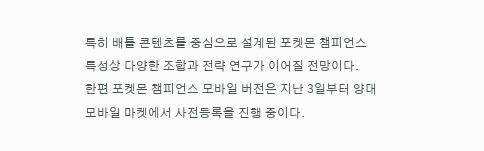특히 배틀 콘텐츠를 중심으로 설계된 포켓몬 챔피언스 특성상 다양한 조합과 전략 연구가 이어질 전망이다.
한편 포켓몬 챔피언스 모바일 버전은 지난 3일부터 양대 모바일 마켓에서 사전등록을 진행 중이다.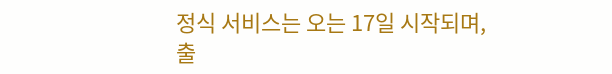정식 서비스는 오는 17일 시작되며, 출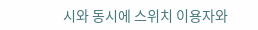시와 동시에 스위치 이용자와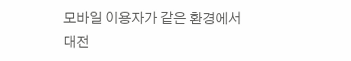모바일 이용자가 같은 환경에서 대전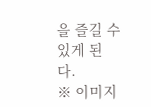을 즐길 수 있게 된다.
※ 이미지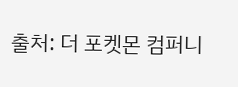출처: 더 포켓몬 컴퍼니